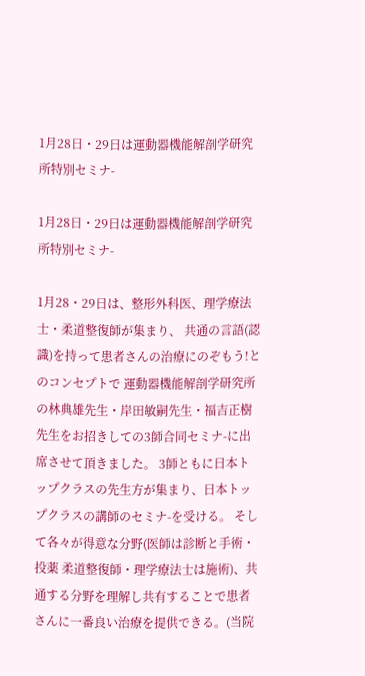1月28日・29日は運動器機能解剖学研究所特別セミナ-

1月28日・29日は運動器機能解剖学研究所特別セミナ-

1月28・29日は、整形外科医、理学療法士・柔道整復師が集まり、 共通の言語(認識)を持って患者さんの治療にのぞもう!とのコンセプトで 運動器機能解剖学研究所の林典雄先生・岸田敏嗣先生・福吉正樹先生をお招きしての3師合同セミナ-に出席させて頂きました。 3師ともに日本トップクラスの先生方が集まり、日本トップクラスの講師のセミナ-を受ける。 そして各々が得意な分野(医師は診断と手術・投薬 柔道整復師・理学療法士は施術)、共通する分野を理解し共有することで患者さんに一番良い治療を提供できる。(当院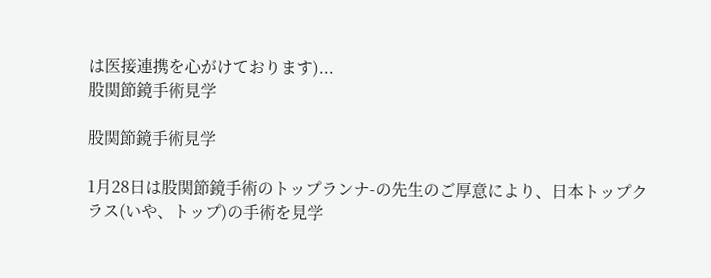は医接連携を心がけております)...
股関節鏡手術見学

股関節鏡手術見学

1月28日は股関節鏡手術のトップランナ-の先生のご厚意により、日本トップクラス(いや、トップ)の手術を見学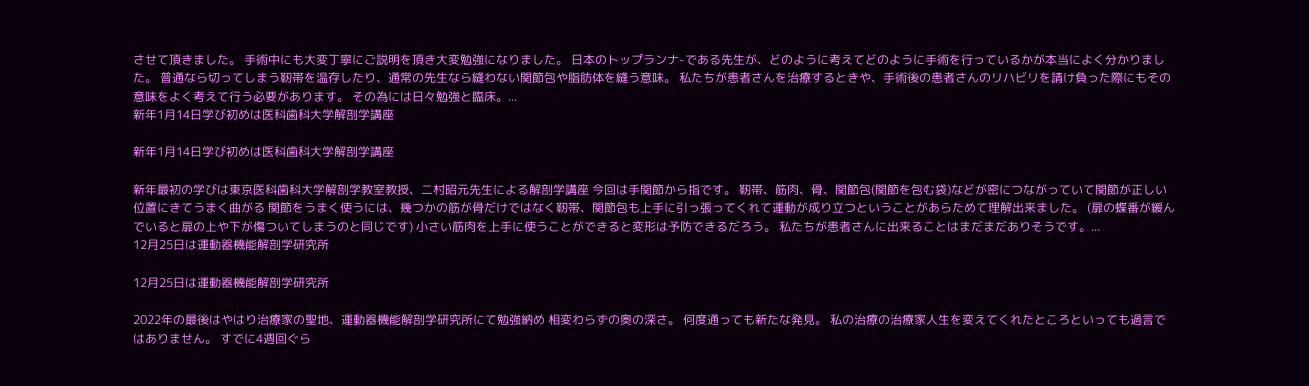させて頂きました。 手術中にも大変丁寧にご説明を頂き大変勉強になりました。 日本のトップランナ-である先生が、どのように考えてどのように手術を行っているかが本当によく分かりました。 普通なら切ってしまう靭帯を温存したり、通常の先生なら縫わない関節包や脂肪体を縫う意味。 私たちが患者さんを治療するときや、手術後の患者さんのリハビリを請け負った際にもその意味をよく考えて行う必要があります。 その為には日々勉強と臨床。...
新年1月14日学び初めは医科歯科大学解剖学講座

新年1月14日学び初めは医科歯科大学解剖学講座

新年最初の学びは東京医科歯科大学解剖学教室教授、二村昭元先生による解剖学講座 今回は手関節から指です。 靭帯、筋肉、骨、関節包(関節を包む袋)などが密につながっていて関節が正しい位置にきてうまく曲がる 関節をうまく使うには、幾つかの筋が骨だけではなく靭帯、関節包も上手に引っ張ってくれて運動が成り立つということがあらためて理解出来ました。 (扉の蝶番が緩んでいると扉の上や下が傷ついてしまうのと同じです) 小さい筋肉を上手に使うことができると変形は予防できるだろう。 私たちが患者さんに出来ることはまだまだありそうです。...
12月25日は運動器機能解剖学研究所

12月25日は運動器機能解剖学研究所

2022年の最後はやはり治療家の聖地、運動器機能解剖学研究所にて勉強納め 相変わらずの奥の深さ。 何度通っても新たな発見。 私の治療の治療家人生を変えてくれたところといっても過言ではありません。 すでに4週回ぐら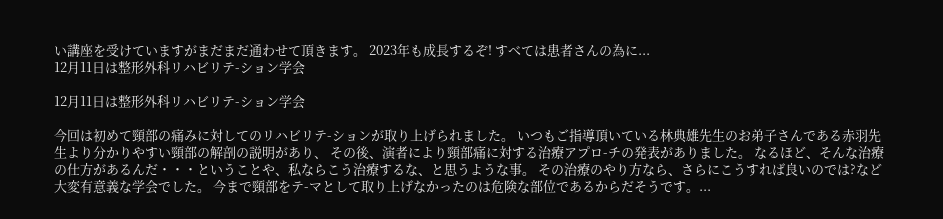い講座を受けていますがまだまだ通わせて頂きます。 2023年も成長するぞ! すべては患者さんの為に...
12月11日は整形外科リハビリテ-ション学会

12月11日は整形外科リハビリテ-ション学会

今回は初めて頸部の痛みに対してのリハビリテ-ションが取り上げられました。 いつもご指導頂いている林典雄先生のお弟子さんである赤羽先生より分かりやすい頸部の解剖の説明があり、 その後、演者により頸部痛に対する治療アプロ-チの発表がありました。 なるほど、そんな治療の仕方があるんだ・・・ということや、私ならこう治療するな、と思うような事。 その治療のやり方なら、さらにこうすれば良いのでは?など大変有意義な学会でした。 今まで頸部をテ-マとして取り上げなかったのは危険な部位であるからだそうです。...